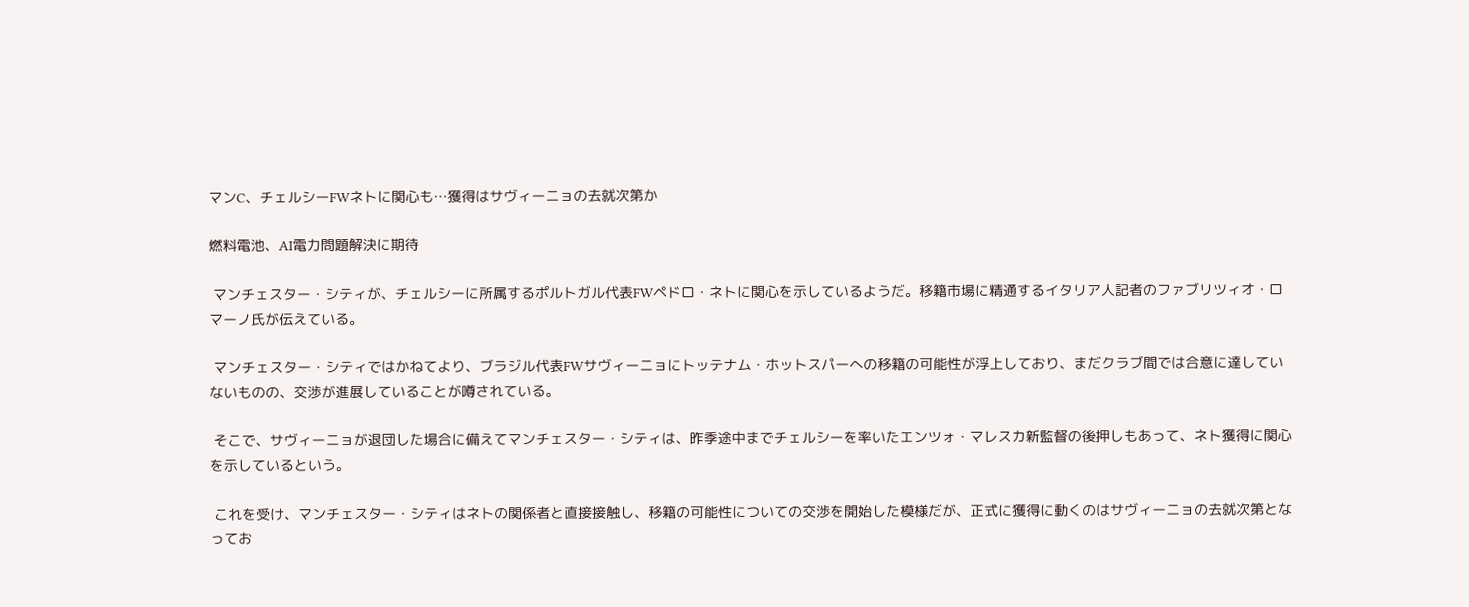マンC、チェルシーFWネトに関心も…獲得はサヴィーニョの去就次第か

燃料電池、AI電力問題解決に期待

 マンチェスター・シティが、チェルシーに所属するポルトガル代表FWペドロ・ネトに関心を示しているようだ。移籍市場に精通するイタリア人記者のファブリツィオ・ロマーノ氏が伝えている。

 マンチェスター・シティではかねてより、ブラジル代表FWサヴィーニョにトッテナム・ホットスパーへの移籍の可能性が浮上しており、まだクラブ間では合意に達していないものの、交渉が進展していることが噂されている。

 そこで、サヴィーニョが退団した場合に備えてマンチェスター・シティは、昨季途中までチェルシーを率いたエンツォ・マレスカ新監督の後押しもあって、ネト獲得に関心を示しているという。

 これを受け、マンチェスター・シティはネトの関係者と直接接触し、移籍の可能性についての交渉を開始した模様だが、正式に獲得に動くのはサヴィーニョの去就次第となってお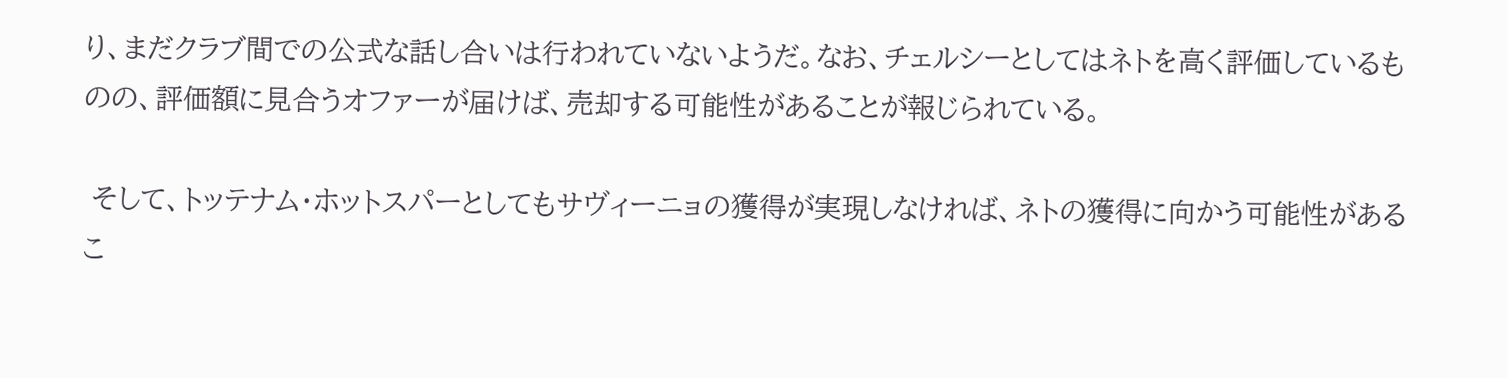り、まだクラブ間での公式な話し合いは行われていないようだ。なお、チェルシーとしてはネトを高く評価しているものの、評価額に見合うオファーが届けば、売却する可能性があることが報じられている。

 そして、トッテナム・ホットスパーとしてもサヴィーニョの獲得が実現しなければ、ネトの獲得に向かう可能性があるこ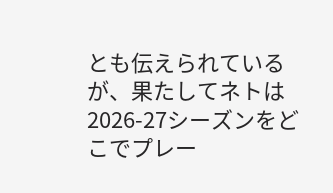とも伝えられているが、果たしてネトは2026-27シーズンをどこでプレー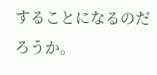することになるのだろうか。